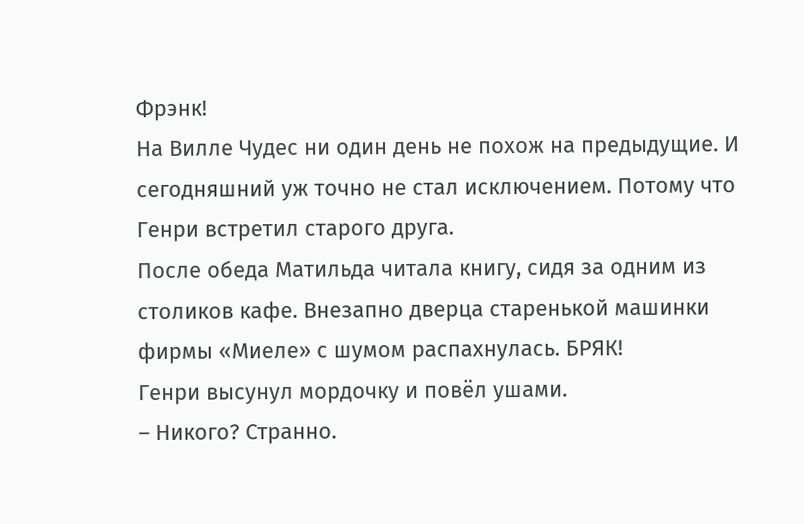Фрэнк!
На Вилле Чудес ни один день не похож на предыдущие. И сегодняшний уж точно не стал исключением. Потому что Генри встретил старого друга.
После обеда Матильда читала книгу, сидя за одним из столиков кафе. Внезапно дверца старенькой машинки фирмы «Миеле» с шумом распахнулась. БРЯК!
Генри высунул мордочку и повёл ушами.
– Никого? Странно.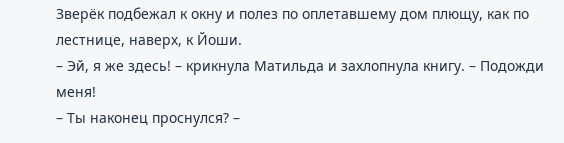Зверёк подбежал к окну и полез по оплетавшему дом плющу, как по лестнице, наверх, к Йоши.
– Эй, я же здесь! – крикнула Матильда и захлопнула книгу. – Подожди меня!
– Ты наконец проснулся? –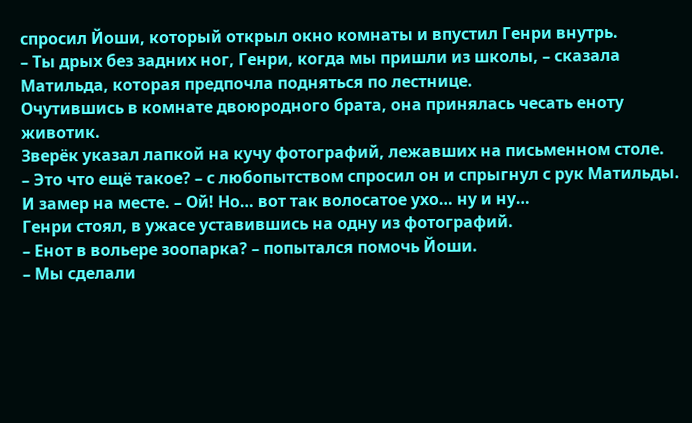спросил Йоши, который открыл окно комнаты и впустил Генри внутрь.
– Ты дрых без задних ног, Генри, когда мы пришли из школы, – сказала Матильда, которая предпочла подняться по лестнице.
Очутившись в комнате двоюродного брата, она принялась чесать еноту животик.
Зверёк указал лапкой на кучу фотографий, лежавших на письменном столе.
– Это что ещё такое? – с любопытством спросил он и спрыгнул с рук Матильды. И замер на месте. – Ой! Но… вот так волосатое ухо… ну и ну…
Генри стоял, в ужасе уставившись на одну из фотографий.
– Енот в вольере зоопарка? – попытался помочь Йоши.
– Мы сделали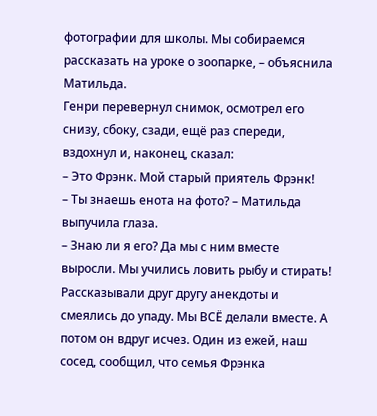фотографии для школы. Мы собираемся рассказать на уроке о зоопарке, – объяснила Матильда.
Генри перевернул снимок, осмотрел его снизу, сбоку, сзади, ещё раз спереди, вздохнул и, наконец, сказал:
– Это Фрэнк. Мой старый приятель Фрэнк!
– Ты знаешь енота на фото? – Матильда выпучила глаза.
– Знаю ли я его? Да мы с ним вместе выросли. Мы учились ловить рыбу и стирать! Рассказывали друг другу анекдоты и смеялись до упаду. Мы ВСЁ делали вместе. А потом он вдруг исчез. Один из ежей, наш сосед, сообщил, что семья Фрэнка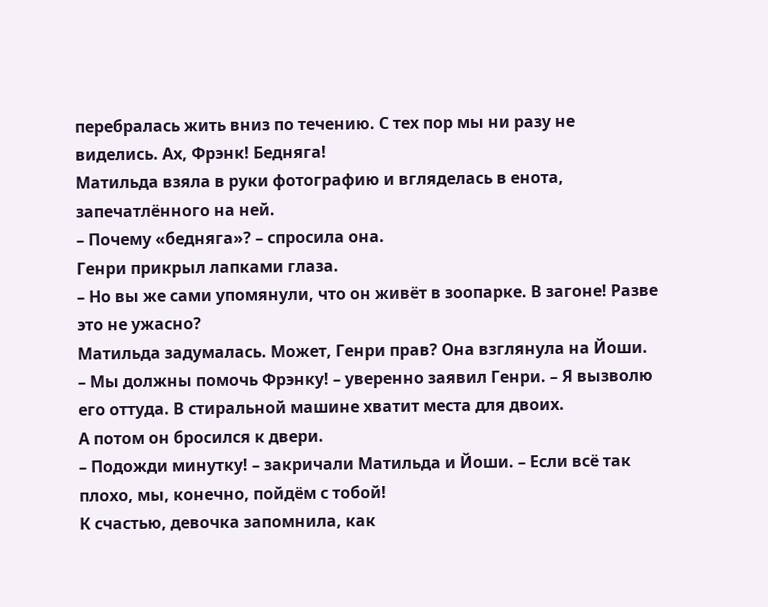перебралась жить вниз по течению. С тех пор мы ни разу не виделись. Ах, Фрэнк! Бедняга!
Матильда взяла в руки фотографию и вгляделась в енота, запечатлённого на ней.
– Почему «бедняга»? – спросила она.
Генри прикрыл лапками глаза.
– Но вы же сами упомянули, что он живёт в зоопарке. В загоне! Разве это не ужасно?
Матильда задумалась. Может, Генри прав? Она взглянула на Йоши.
– Мы должны помочь Фрэнку! – уверенно заявил Генри. – Я вызволю его оттуда. В стиральной машине хватит места для двоих.
А потом он бросился к двери.
– Подожди минутку! – закричали Матильда и Йоши. – Если всё так плохо, мы, конечно, пойдём с тобой!
К счастью, девочка запомнила, как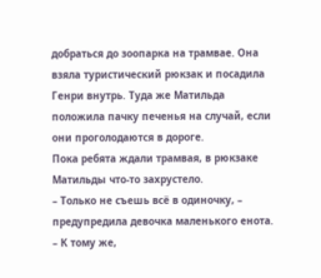добраться до зоопарка на трамвае. Она взяла туристический рюкзак и посадила Генри внутрь. Туда же Матильда положила пачку печенья на случай, если они проголодаются в дороге.
Пока ребята ждали трамвая, в рюкзаке Матильды что-то захрустело.
– Только не съешь всё в одиночку, – предупредила девочка маленького енота. – К тому же,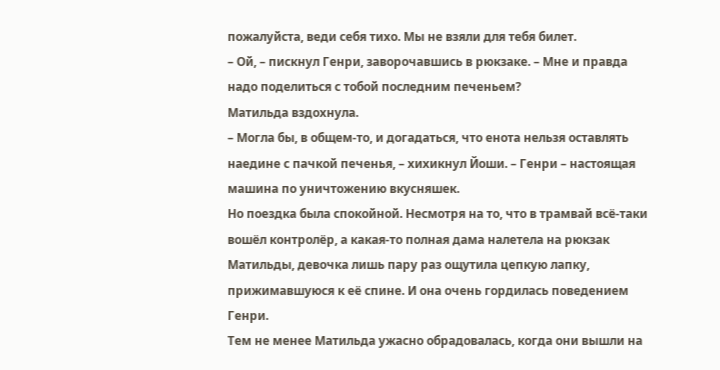пожалуйста, веди себя тихо. Мы не взяли для тебя билет.
– Ой, – пискнул Генри, заворочавшись в рюкзаке. – Мне и правда надо поделиться с тобой последним печеньем?
Матильда вздохнула.
– Могла бы, в общем-то, и догадаться, что енота нельзя оставлять наедине с пачкой печенья, – хихикнул Йоши. – Генри – настоящая машина по уничтожению вкусняшек.
Но поездка была спокойной. Несмотря на то, что в трамвай всё-таки вошёл контролёр, а какая-то полная дама налетела на рюкзак Матильды, девочка лишь пару раз ощутила цепкую лапку, прижимавшуюся к её спине. И она очень гордилась поведением Генри.
Тем не менее Матильда ужасно обрадовалась, когда они вышли на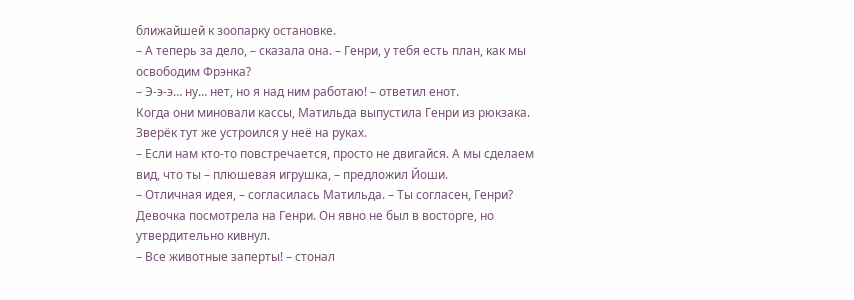ближайшей к зоопарку остановке.
– А теперь за дело, – сказала она. – Генри, у тебя есть план, как мы освободим Фрэнка?
– Э-э-э… ну… нет, но я над ним работаю! – ответил енот.
Когда они миновали кассы, Матильда выпустила Генри из рюкзака.
Зверёк тут же устроился у неё на руках.
– Если нам кто-то повстречается, просто не двигайся. А мы сделаем вид, что ты – плюшевая игрушка, – предложил Йоши.
– Отличная идея, – согласилась Матильда. – Ты согласен, Генри?
Девочка посмотрела на Генри. Он явно не был в восторге, но утвердительно кивнул.
– Все животные заперты! – стонал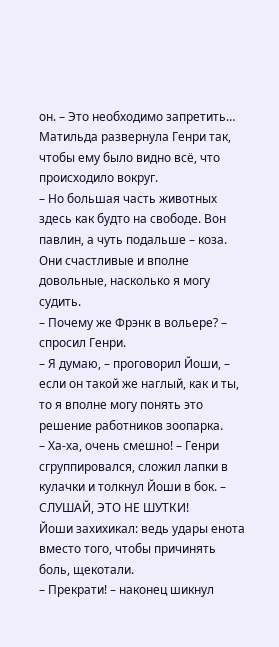он. – Это необходимо запретить…
Матильда развернула Генри так, чтобы ему было видно всё, что происходило вокруг.
– Но большая часть животных здесь как будто на свободе. Вон павлин, а чуть подальше – коза. Они счастливые и вполне довольные, насколько я могу судить.
– Почему же Фрэнк в вольере? – спросил Генри.
– Я думаю, – проговорил Йоши, – если он такой же наглый, как и ты, то я вполне могу понять это решение работников зоопарка.
– Ха-ха, очень смешно! – Генри сгруппировался, сложил лапки в кулачки и толкнул Йоши в бок. – СЛУШАЙ, ЭТО НЕ ШУТКИ!
Йоши захихикал: ведь удары енота вместо того, чтобы причинять боль, щекотали.
– Прекрати! – наконец шикнул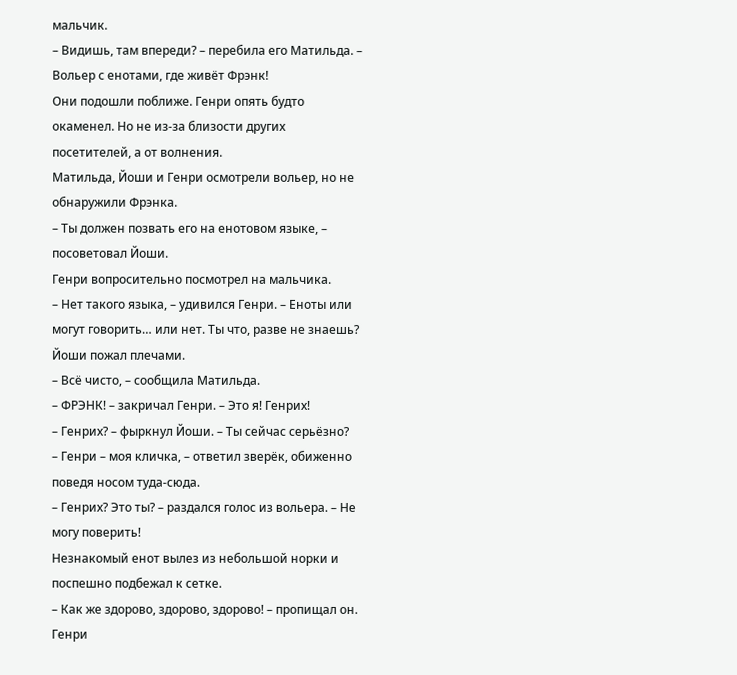мальчик.
– Видишь, там впереди? – перебила его Матильда. – Вольер с енотами, где живёт Фрэнк!
Они подошли поближе. Генри опять будто окаменел. Но не из-за близости других посетителей, а от волнения.
Матильда, Йоши и Генри осмотрели вольер, но не обнаружили Фрэнка.
– Ты должен позвать его на енотовом языке, – посоветовал Йоши.
Генри вопросительно посмотрел на мальчика.
– Нет такого языка, – удивился Генри. – Еноты или могут говорить… или нет. Ты что, разве не знаешь?
Йоши пожал плечами.
– Всё чисто, – сообщила Матильда.
– ФРЭНК! – закричал Генри. – Это я! Генрих!
– Генрих? – фыркнул Йоши. – Ты сейчас серьёзно?
– Генри – моя кличка, – ответил зверёк, обиженно поведя носом туда-сюда.
– Генрих? Это ты? – раздался голос из вольера. – Не могу поверить!
Незнакомый енот вылез из небольшой норки и поспешно подбежал к сетке.
– Как же здорово, здорово, здорово! – пропищал он.
Генри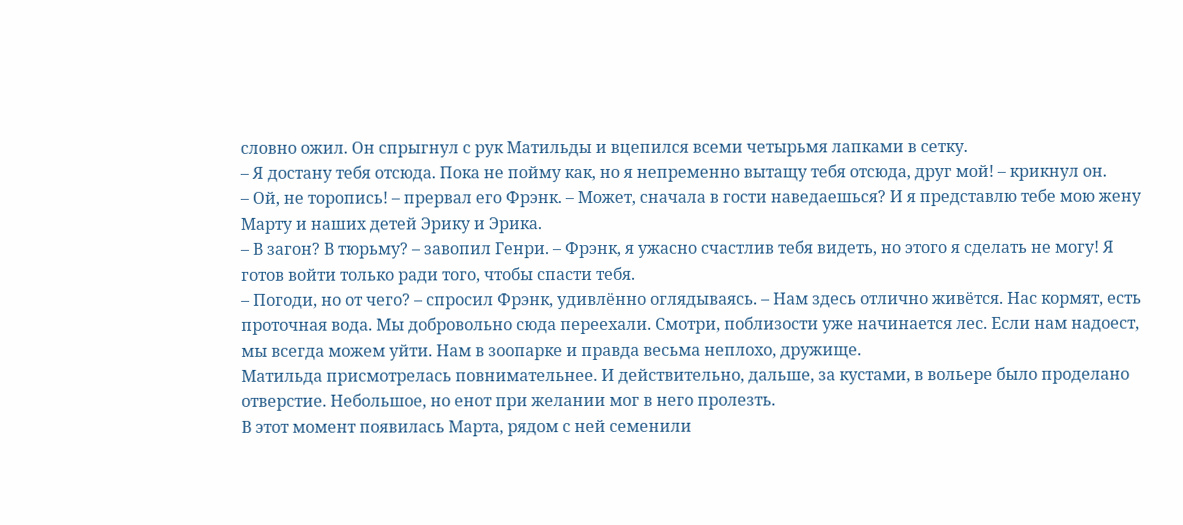словно ожил. Он спрыгнул с рук Матильды и вцепился всеми четырьмя лапками в сетку.
– Я достану тебя отсюда. Пока не пойму как, но я непременно вытащу тебя отсюда, друг мой! – крикнул он.
– Ой, не торопись! – прервал его Фрэнк. – Может, сначала в гости наведаешься? И я представлю тебе мою жену Марту и наших детей Эрику и Эрика.
– В загон? В тюрьму? – завопил Генри. – Фрэнк, я ужасно счастлив тебя видеть, но этого я сделать не могу! Я готов войти только ради того, чтобы спасти тебя.
– Погоди, но от чего? – спросил Фрэнк, удивлённо оглядываясь. – Нам здесь отлично живётся. Нас кормят, есть проточная вода. Мы добровольно сюда переехали. Смотри, поблизости уже начинается лес. Если нам надоест, мы всегда можем уйти. Нам в зоопарке и правда весьма неплохо, дружище.
Матильда присмотрелась повнимательнее. И действительно, дальше, за кустами, в вольере было проделано отверстие. Небольшое, но енот при желании мог в него пролезть.
В этот момент появилась Марта, рядом с ней семенили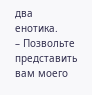два енотика.
– Позвольте представить вам моего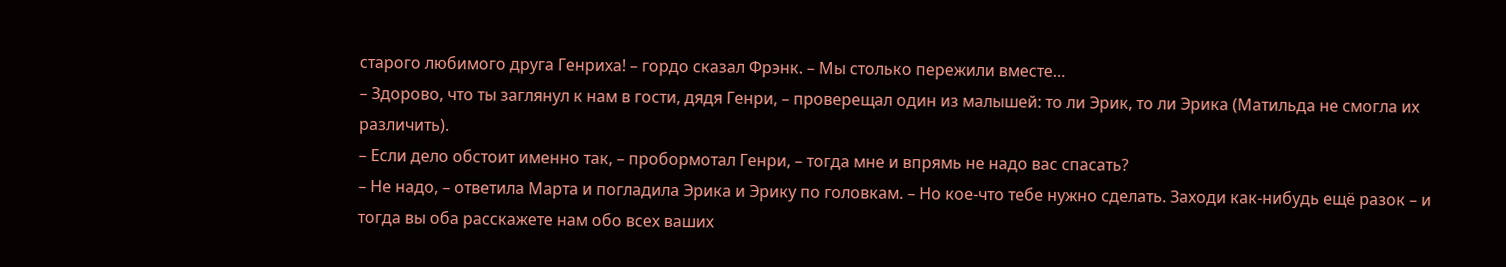старого любимого друга Генриха! – гордо сказал Фрэнк. – Мы столько пережили вместе…
– Здорово, что ты заглянул к нам в гости, дядя Генри, – проверещал один из малышей: то ли Эрик, то ли Эрика (Матильда не смогла их различить).
– Если дело обстоит именно так, – пробормотал Генри, – тогда мне и впрямь не надо вас спасать?
– Не надо, – ответила Марта и погладила Эрика и Эрику по головкам. – Но кое-что тебе нужно сделать. Заходи как-нибудь ещё разок – и тогда вы оба расскажете нам обо всех ваших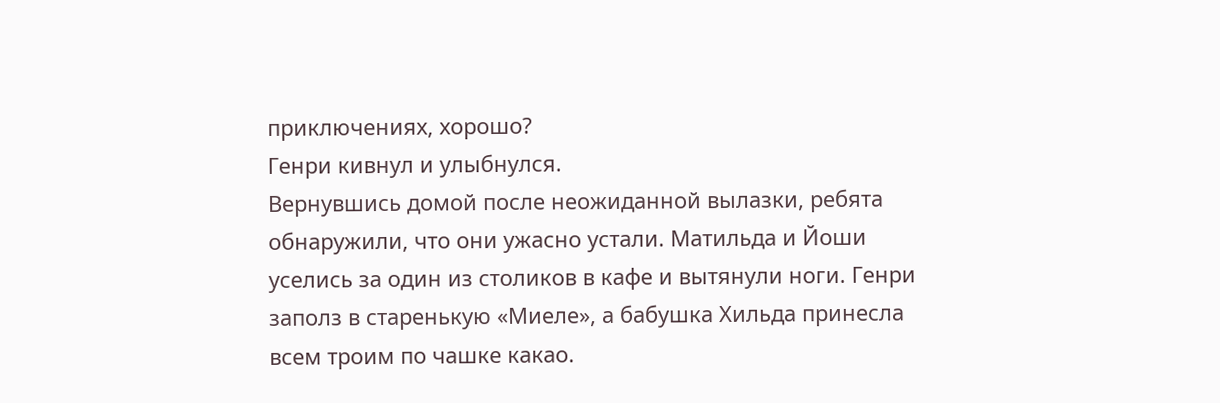приключениях, хорошо?
Генри кивнул и улыбнулся.
Вернувшись домой после неожиданной вылазки, ребята обнаружили, что они ужасно устали. Матильда и Йоши уселись за один из столиков в кафе и вытянули ноги. Генри заполз в старенькую «Миеле», а бабушка Хильда принесла всем троим по чашке какао.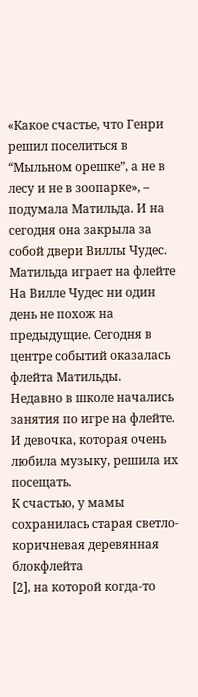«Какое счастье, что Генри решил поселиться в “Мыльном орешке”, а не в лесу и не в зоопарке», – подумала Матильда. И на сегодня она закрыла за собой двери Виллы Чудес.
Матильда играет на флейте
На Вилле Чудес ни один день не похож на предыдущие. Сегодня в центре событий оказалась флейта Матильды.
Недавно в школе начались занятия по игре на флейте. И девочка, которая очень любила музыку, решила их посещать.
К счастью, у мамы сохранилась старая светло-коричневая деревянная блокфлейта
[2], на которой когда-то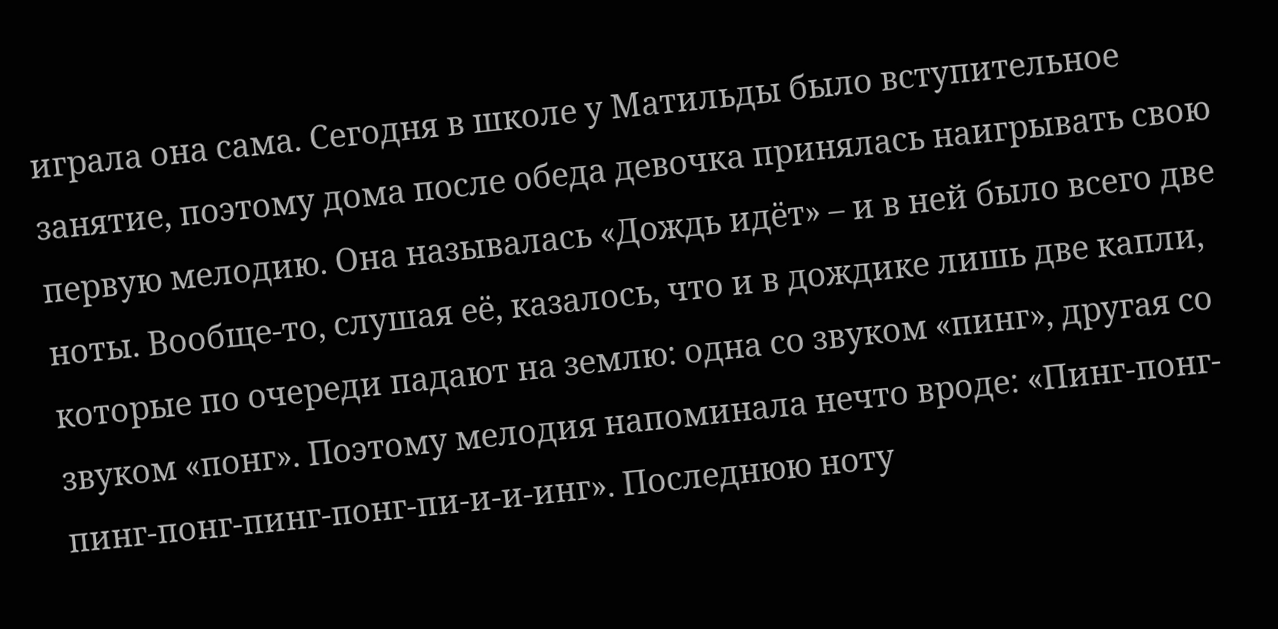играла она сама. Сегодня в школе у Матильды было вступительное занятие, поэтому дома после обеда девочка принялась наигрывать свою первую мелодию. Она называлась «Дождь идёт» – и в ней было всего две ноты. Вообще-то, слушая её, казалось, что и в дождике лишь две капли, которые по очереди падают на землю: одна со звуком «пинг», другая со звуком «понг». Поэтому мелодия напоминала нечто вроде: «Пинг-понг-пинг-понг-пинг-понг-пи-и-и-инг». Последнюю ноту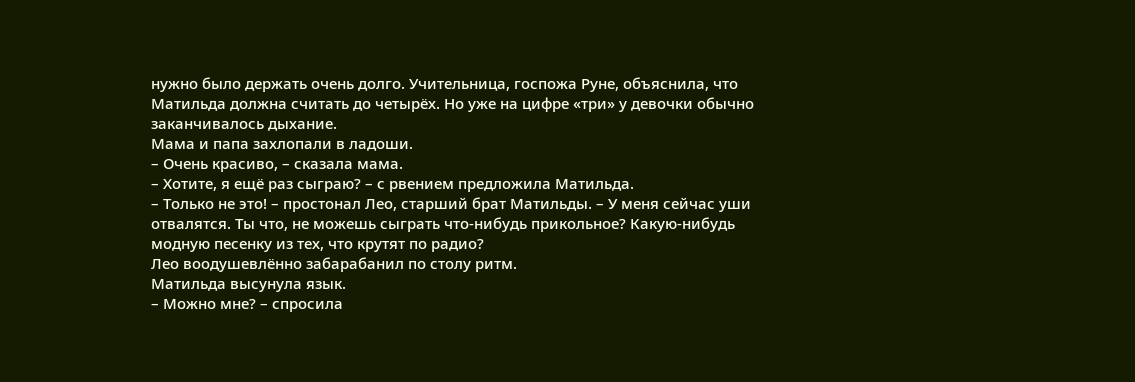нужно было держать очень долго. Учительница, госпожа Руне, объяснила, что Матильда должна считать до четырёх. Но уже на цифре «три» у девочки обычно заканчивалось дыхание.
Мама и папа захлопали в ладоши.
– Очень красиво, – сказала мама.
– Хотите, я ещё раз сыграю? – с рвением предложила Матильда.
– Только не это! – простонал Лео, старший брат Матильды. – У меня сейчас уши отвалятся. Ты что, не можешь сыграть что-нибудь прикольное? Какую-нибудь модную песенку из тех, что крутят по радио?
Лео воодушевлённо забарабанил по столу ритм.
Матильда высунула язык.
– Можно мне? – спросила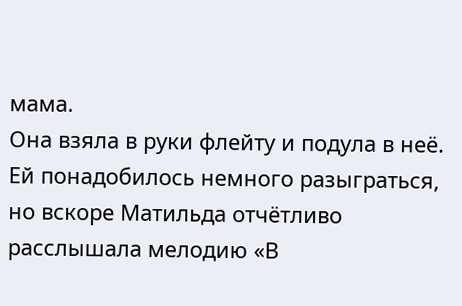мама.
Она взяла в руки флейту и подула в неё. Ей понадобилось немного разыграться, но вскоре Матильда отчётливо расслышала мелодию «В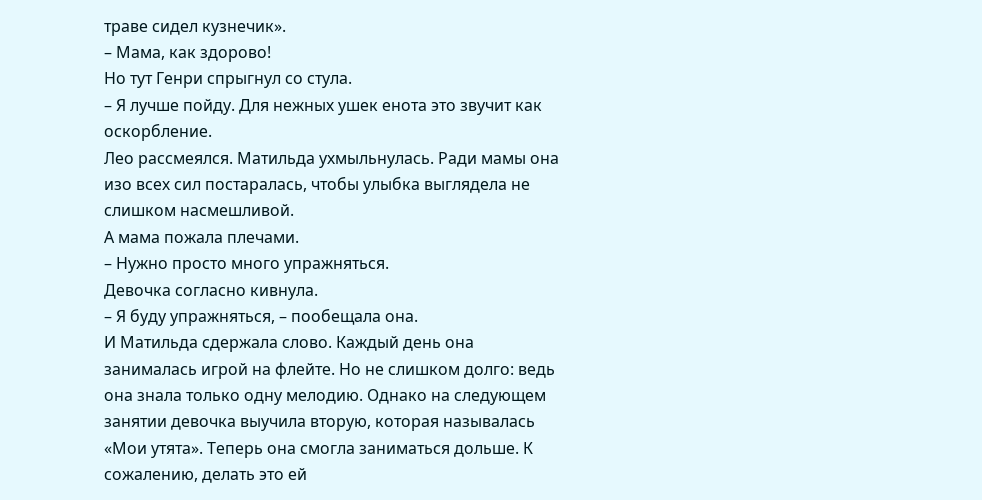траве сидел кузнечик».
– Мама, как здорово!
Но тут Генри спрыгнул со стула.
– Я лучше пойду. Для нежных ушек енота это звучит как оскорбление.
Лео рассмеялся. Матильда ухмыльнулась. Ради мамы она изо всех сил постаралась, чтобы улыбка выглядела не слишком насмешливой.
А мама пожала плечами.
– Нужно просто много упражняться.
Девочка согласно кивнула.
– Я буду упражняться, – пообещала она.
И Матильда сдержала слово. Каждый день она занималась игрой на флейте. Но не слишком долго: ведь она знала только одну мелодию. Однако на следующем занятии девочка выучила вторую, которая называлась «Мои утята». Теперь она смогла заниматься дольше. К сожалению, делать это ей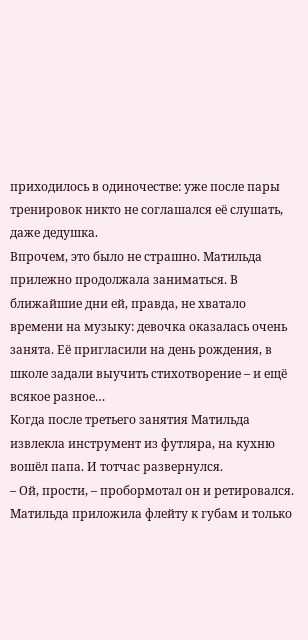приходилось в одиночестве: уже после пары тренировок никто не соглашался её слушать, даже дедушка.
Впрочем, это было не страшно. Матильда прилежно продолжала заниматься. В ближайшие дни ей, правда, не хватало времени на музыку: девочка оказалась очень занята. Её пригласили на день рождения, в школе задали выучить стихотворение – и ещё всякое разное…
Когда после третьего занятия Матильда извлекла инструмент из футляра, на кухню вошёл папа. И тотчас развернулся.
– Ой, прости, – пробормотал он и ретировался.
Матильда приложила флейту к губам и только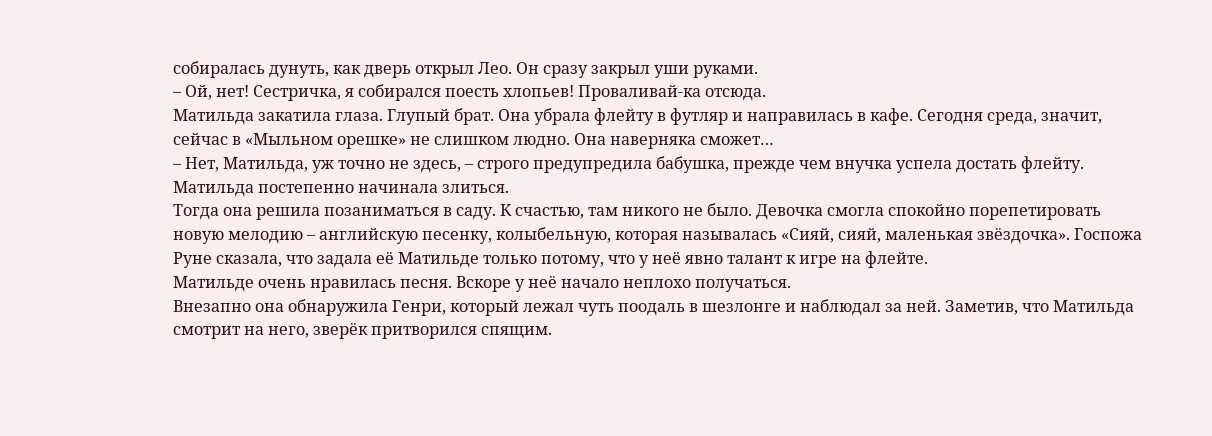собиралась дунуть, как дверь открыл Лео. Он сразу закрыл уши руками.
– Ой, нет! Сестричка, я собирался поесть хлопьев! Проваливай-ка отсюда.
Матильда закатила глаза. Глупый брат. Она убрала флейту в футляр и направилась в кафе. Сегодня среда, значит, сейчас в «Мыльном орешке» не слишком людно. Она наверняка сможет…
– Нет, Матильда, уж точно не здесь, – строго предупредила бабушка, прежде чем внучка успела достать флейту.
Матильда постепенно начинала злиться.
Тогда она решила позаниматься в саду. К счастью, там никого не было. Девочка смогла спокойно порепетировать новую мелодию – английскую песенку, колыбельную, которая называлась «Сияй, сияй, маленькая звёздочка». Госпожа Руне сказала, что задала её Матильде только потому, что у неё явно талант к игре на флейте.
Матильде очень нравилась песня. Вскоре у неё начало неплохо получаться.
Внезапно она обнаружила Генри, который лежал чуть поодаль в шезлонге и наблюдал за ней. Заметив, что Матильда смотрит на него, зверёк притворился спящим.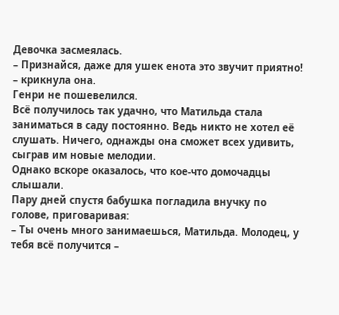Девочка засмеялась.
– Признайся, даже для ушек енота это звучит приятно! – крикнула она.
Генри не пошевелился.
Всё получилось так удачно, что Матильда стала заниматься в саду постоянно. Ведь никто не хотел её слушать. Ничего, однажды она сможет всех удивить, сыграв им новые мелодии.
Однако вскоре оказалось, что кое-что домочадцы слышали.
Пару дней спустя бабушка погладила внучку по голове, приговаривая:
– Ты очень много занимаешься, Матильда. Молодец, у тебя всё получится –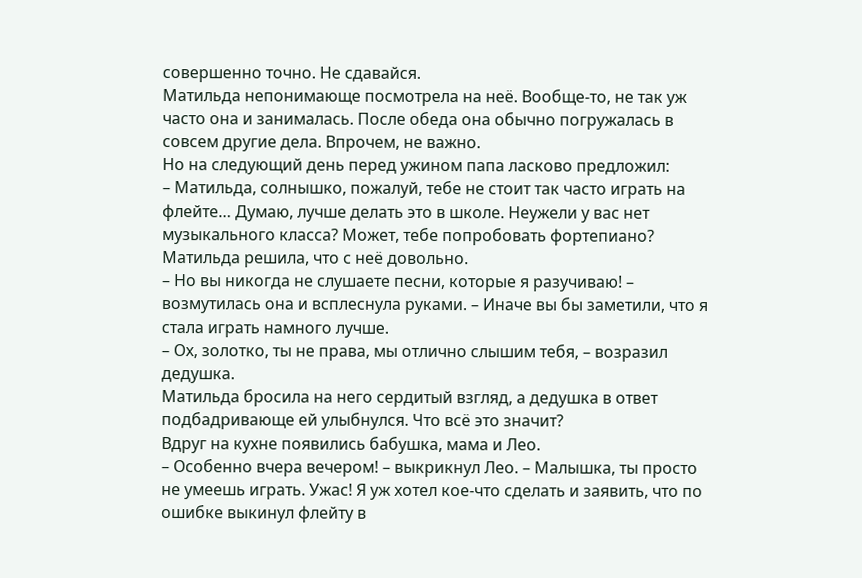совершенно точно. Не сдавайся.
Матильда непонимающе посмотрела на неё. Вообще-то, не так уж часто она и занималась. После обеда она обычно погружалась в совсем другие дела. Впрочем, не важно.
Но на следующий день перед ужином папа ласково предложил:
– Матильда, солнышко, пожалуй, тебе не стоит так часто играть на флейте… Думаю, лучше делать это в школе. Неужели у вас нет музыкального класса? Может, тебе попробовать фортепиано?
Матильда решила, что с неё довольно.
– Но вы никогда не слушаете песни, которые я разучиваю! – возмутилась она и всплеснула руками. – Иначе вы бы заметили, что я стала играть намного лучше.
– Ох, золотко, ты не права, мы отлично слышим тебя, – возразил дедушка.
Матильда бросила на него сердитый взгляд, а дедушка в ответ подбадривающе ей улыбнулся. Что всё это значит?
Вдруг на кухне появились бабушка, мама и Лео.
– Особенно вчера вечером! – выкрикнул Лео. – Малышка, ты просто не умеешь играть. Ужас! Я уж хотел кое-что сделать и заявить, что по ошибке выкинул флейту в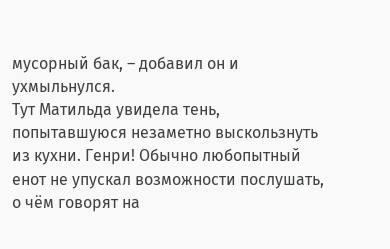мусорный бак, – добавил он и ухмыльнулся.
Тут Матильда увидела тень, попытавшуюся незаметно выскользнуть из кухни. Генри! Обычно любопытный енот не упускал возможности послушать, о чём говорят на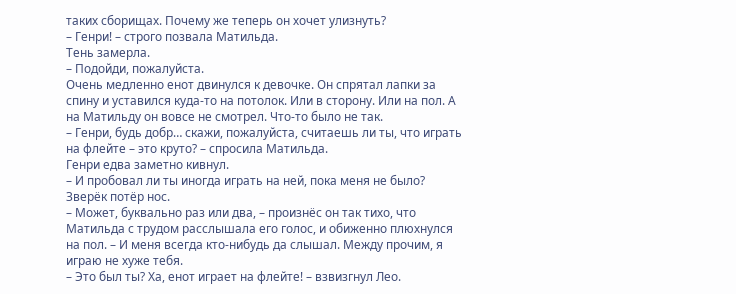таких сборищах. Почему же теперь он хочет улизнуть?
– Генри! – строго позвала Матильда.
Тень замерла.
– Подойди, пожалуйста.
Очень медленно енот двинулся к девочке. Он спрятал лапки за спину и уставился куда-то на потолок. Или в сторону. Или на пол. А на Матильду он вовсе не смотрел. Что-то было не так.
– Генри, будь добр… скажи, пожалуйста, считаешь ли ты, что играть на флейте – это круто? – спросила Матильда.
Генри едва заметно кивнул.
– И пробовал ли ты иногда играть на ней, пока меня не было?
Зверёк потёр нос.
– Может, буквально раз или два, – произнёс он так тихо, что Матильда с трудом расслышала его голос, и обиженно плюхнулся на пол. – И меня всегда кто-нибудь да слышал. Между прочим, я играю не хуже тебя.
– Это был ты? Ха, енот играет на флейте! – взвизгнул Лео.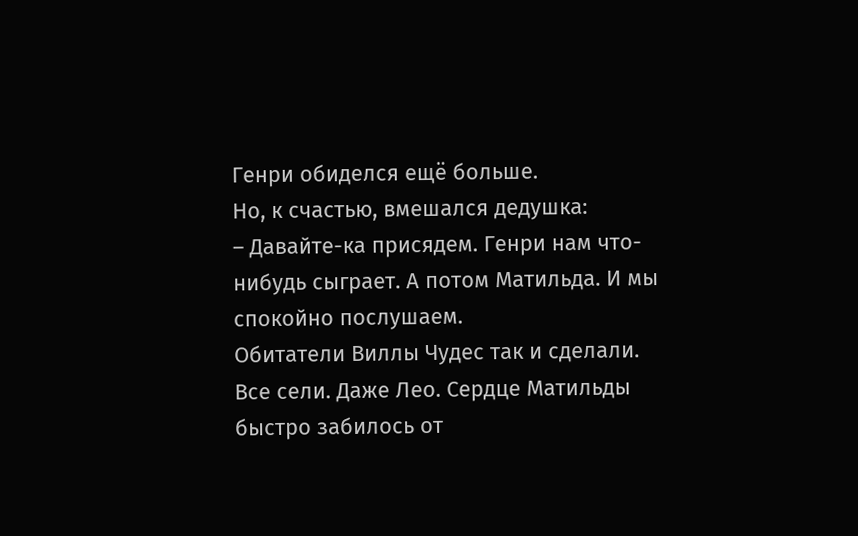Генри обиделся ещё больше.
Но, к счастью, вмешался дедушка:
– Давайте-ка присядем. Генри нам что-нибудь сыграет. А потом Матильда. И мы спокойно послушаем.
Обитатели Виллы Чудес так и сделали. Все сели. Даже Лео. Сердце Матильды быстро забилось от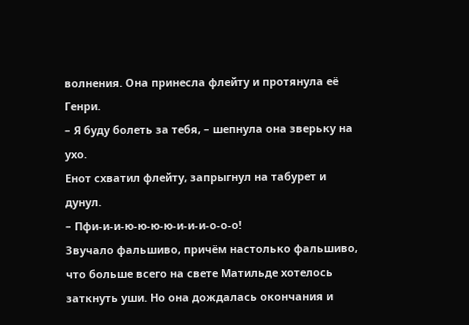волнения. Она принесла флейту и протянула её Генри.
– Я буду болеть за тебя, – шепнула она зверьку на ухо.
Енот схватил флейту, запрыгнул на табурет и дунул.
– Пфи-и-и-ю-ю-ю-ю-и-и-и-о-о-о!
Звучало фальшиво, причём настолько фальшиво, что больше всего на свете Матильде хотелось заткнуть уши. Но она дождалась окончания и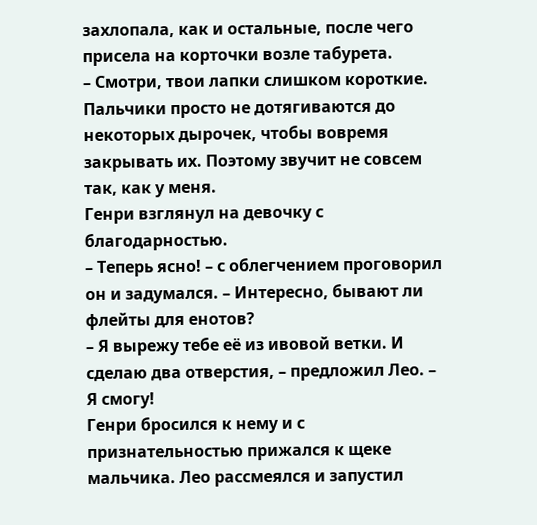захлопала, как и остальные, после чего присела на корточки возле табурета.
– Смотри, твои лапки слишком короткие. Пальчики просто не дотягиваются до некоторых дырочек, чтобы вовремя закрывать их. Поэтому звучит не совсем так, как у меня.
Генри взглянул на девочку с благодарностью.
– Теперь ясно! – с облегчением проговорил он и задумался. – Интересно, бывают ли флейты для енотов?
– Я вырежу тебе её из ивовой ветки. И сделаю два отверстия, – предложил Лео. – Я смогу!
Генри бросился к нему и с признательностью прижался к щеке мальчика. Лео рассмеялся и запустил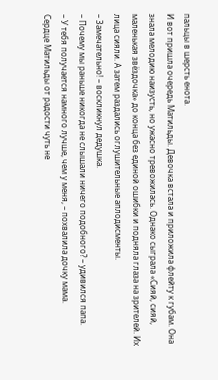пальцы в шерсть енота.
И вот пришла очередь Матильды. Девочка встала и приложила флейту к губам. Она знала мелодию наизусть, но ужасно тревожилась. Однако сыграла «Сияй, сияй, маленькая звёздочка» до конца без единой ошибки и подняла глаза на зрителей. Их лица сияли. А затем раздались оглушительные аплодисменты.
– Замечательно! – воскликнул дедушка.
– Почему мы раньше никогда не слышали ничего подобного? – удивился папа.
– У тебя получается намного лучше, чем у меня, – похвалила дочку мама.
Сердце Матильды от радости чуть не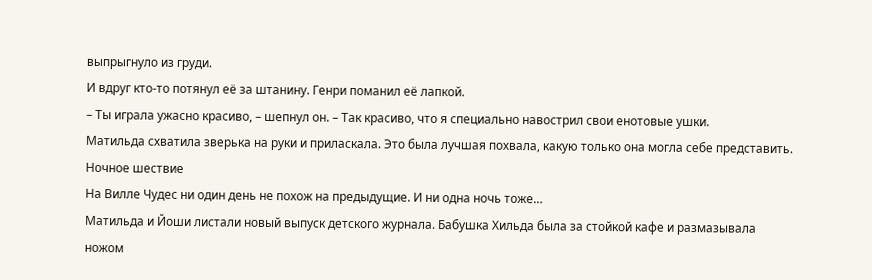выпрыгнуло из груди.
И вдруг кто-то потянул её за штанину. Генри поманил её лапкой.
– Ты играла ужасно красиво, – шепнул он. – Так красиво, что я специально навострил свои енотовые ушки.
Матильда схватила зверька на руки и приласкала. Это была лучшая похвала, какую только она могла себе представить.
Ночное шествие
На Вилле Чудес ни один день не похож на предыдущие. И ни одна ночь тоже…
Матильда и Йоши листали новый выпуск детского журнала. Бабушка Хильда была за стойкой кафе и размазывала ножом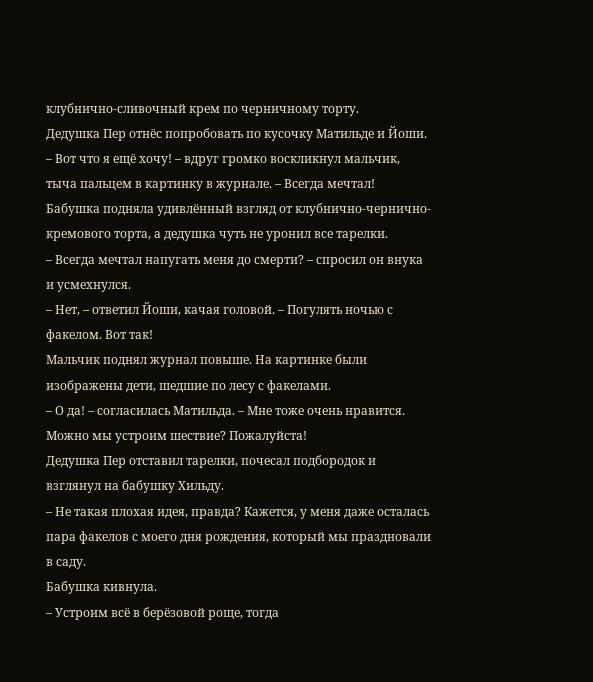клубнично-сливочный крем по черничному торту.
Дедушка Пер отнёс попробовать по кусочку Матильде и Йоши.
– Вот что я ещё хочу! – вдруг громко воскликнул мальчик, тыча пальцем в картинку в журнале. – Всегда мечтал!
Бабушка подняла удивлённый взгляд от клубнично-чернично-кремового торта, а дедушка чуть не уронил все тарелки.
– Всегда мечтал напугать меня до смерти? – спросил он внука и усмехнулся.
– Нет, – ответил Йоши, качая головой. – Погулять ночью с факелом. Вот так!
Мальчик поднял журнал повыше. На картинке были изображены дети, шедшие по лесу с факелами.
– О да! – согласилась Матильда. – Мне тоже очень нравится. Можно мы устроим шествие? Пожалуйста!
Дедушка Пер отставил тарелки, почесал подбородок и взглянул на бабушку Хильду.
– Не такая плохая идея, правда? Кажется, у меня даже осталась пара факелов с моего дня рождения, который мы праздновали в саду.
Бабушка кивнула.
– Устроим всё в берёзовой роще, тогда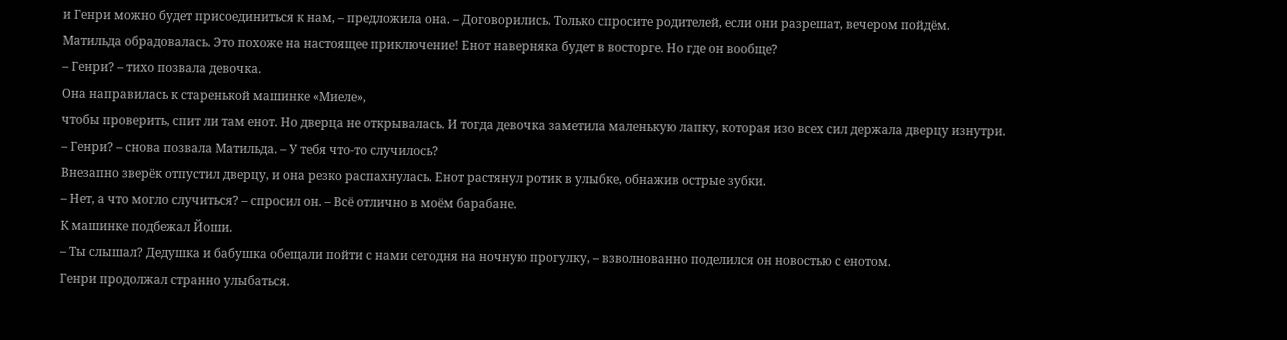и Генри можно будет присоединиться к нам, – предложила она. – Договорились. Только спросите родителей, если они разрешат, вечером пойдём.
Матильда обрадовалась. Это похоже на настоящее приключение! Енот наверняка будет в восторге. Но где он вообще?
– Генри? – тихо позвала девочка.
Она направилась к старенькой машинке «Миеле»,
чтобы проверить, спит ли там енот. Но дверца не открывалась. И тогда девочка заметила маленькую лапку, которая изо всех сил держала дверцу изнутри.
– Генри? – снова позвала Матильда. – У тебя что-то случилось?
Внезапно зверёк отпустил дверцу, и она резко распахнулась. Енот растянул ротик в улыбке, обнажив острые зубки.
– Нет, а что могло случиться? – спросил он. – Всё отлично в моём барабане.
К машинке подбежал Йоши.
– Ты слышал? Дедушка и бабушка обещали пойти с нами сегодня на ночную прогулку, – взволнованно поделился он новостью с енотом.
Генри продолжал странно улыбаться.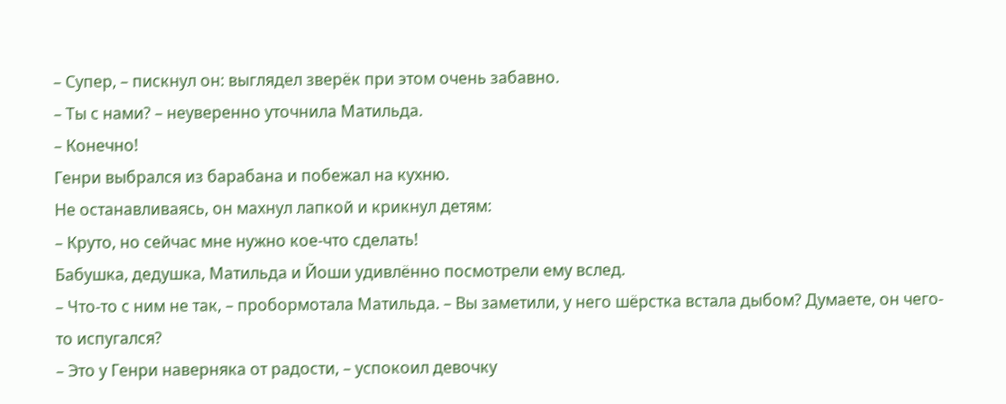– Супер, – пискнул он: выглядел зверёк при этом очень забавно.
– Ты с нами? – неуверенно уточнила Матильда.
– Конечно!
Генри выбрался из барабана и побежал на кухню.
Не останавливаясь, он махнул лапкой и крикнул детям:
– Круто, но сейчас мне нужно кое-что сделать!
Бабушка, дедушка, Матильда и Йоши удивлённо посмотрели ему вслед.
– Что-то с ним не так, – пробормотала Матильда. – Вы заметили, у него шёрстка встала дыбом? Думаете, он чего-то испугался?
– Это у Генри наверняка от радости, – успокоил девочку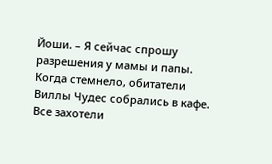Йоши. – Я сейчас спрошу разрешения у мамы и папы.
Когда стемнело, обитатели Виллы Чудес собрались в кафе. Все захотели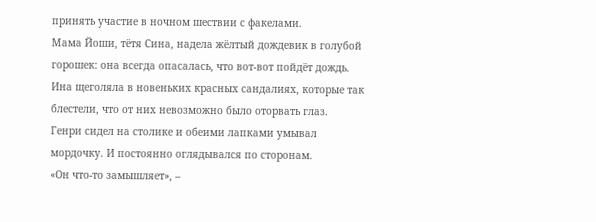принять участие в ночном шествии с факелами.
Мама Йоши, тётя Сина, надела жёлтый дождевик в голубой горошек: она всегда опасалась, что вот-вот пойдёт дождь. Ина щеголяла в новеньких красных сандалиях, которые так блестели, что от них невозможно было оторвать глаз.
Генри сидел на столике и обеими лапками умывал мордочку. И постоянно оглядывался по сторонам.
«Он что-то замышляет», –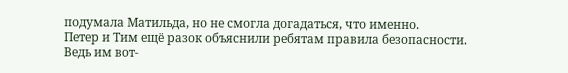подумала Матильда, но не смогла догадаться, что именно.
Петер и Тим ещё разок объяснили ребятам правила безопасности. Ведь им вот-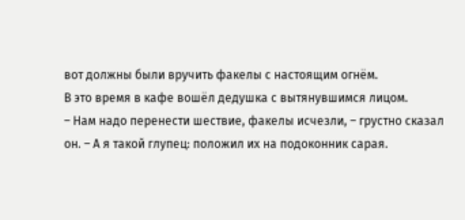вот должны были вручить факелы с настоящим огнём.
В это время в кафе вошёл дедушка с вытянувшимся лицом.
– Нам надо перенести шествие, факелы исчезли, – грустно сказал он. – А я такой глупец: положил их на подоконник сарая.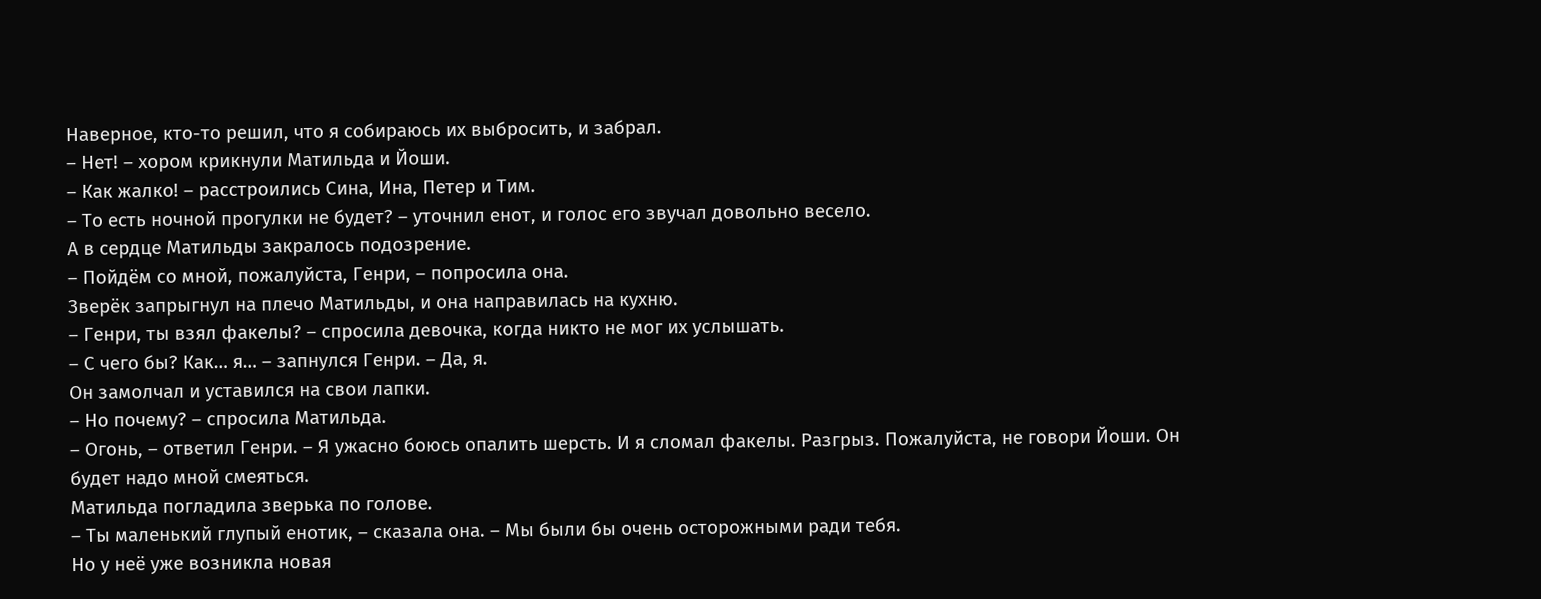Наверное, кто-то решил, что я собираюсь их выбросить, и забрал.
– Нет! – хором крикнули Матильда и Йоши.
– Как жалко! – расстроились Сина, Ина, Петер и Тим.
– То есть ночной прогулки не будет? – уточнил енот, и голос его звучал довольно весело.
А в сердце Матильды закралось подозрение.
– Пойдём со мной, пожалуйста, Генри, – попросила она.
Зверёк запрыгнул на плечо Матильды, и она направилась на кухню.
– Генри, ты взял факелы? – спросила девочка, когда никто не мог их услышать.
– С чего бы? Как… я… – запнулся Генри. – Да, я.
Он замолчал и уставился на свои лапки.
– Но почему? – спросила Матильда.
– Огонь, – ответил Генри. – Я ужасно боюсь опалить шерсть. И я сломал факелы. Разгрыз. Пожалуйста, не говори Йоши. Он будет надо мной смеяться.
Матильда погладила зверька по голове.
– Ты маленький глупый енотик, – сказала она. – Мы были бы очень осторожными ради тебя.
Но у неё уже возникла новая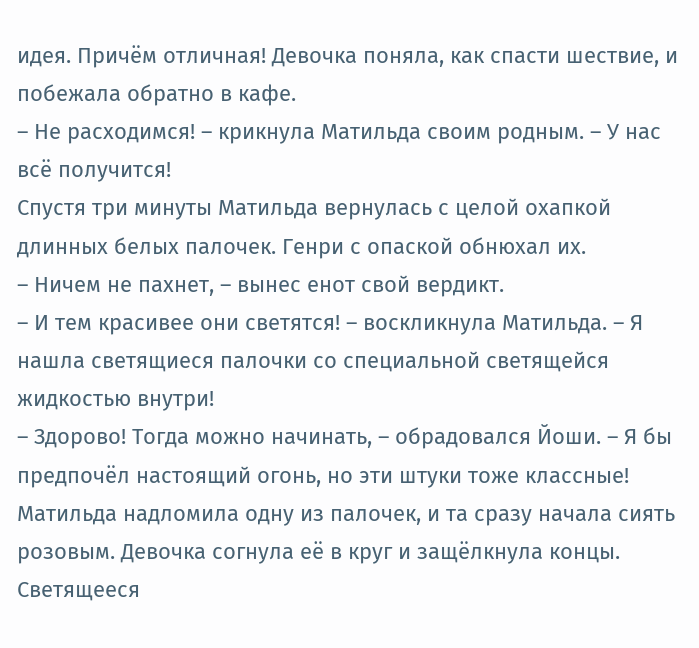идея. Причём отличная! Девочка поняла, как спасти шествие, и побежала обратно в кафе.
– Не расходимся! – крикнула Матильда своим родным. – У нас всё получится!
Спустя три минуты Матильда вернулась с целой охапкой длинных белых палочек. Генри с опаской обнюхал их.
– Ничем не пахнет, – вынес енот свой вердикт.
– И тем красивее они светятся! – воскликнула Матильда. – Я нашла светящиеся палочки со специальной светящейся жидкостью внутри!
– Здорово! Тогда можно начинать, – обрадовался Йоши. – Я бы предпочёл настоящий огонь, но эти штуки тоже классные!
Матильда надломила одну из палочек, и та сразу начала сиять розовым. Девочка согнула её в круг и защёлкнула концы. Светящееся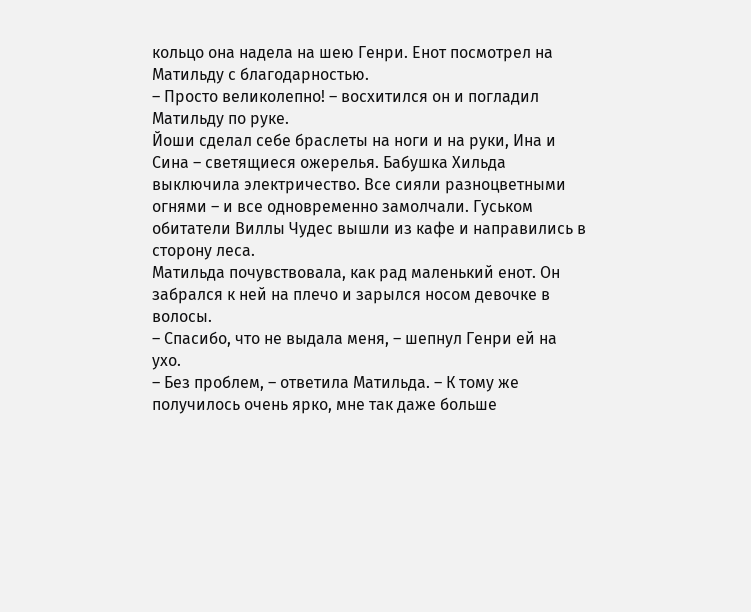кольцо она надела на шею Генри. Енот посмотрел на Матильду с благодарностью.
– Просто великолепно! – восхитился он и погладил Матильду по руке.
Йоши сделал себе браслеты на ноги и на руки, Ина и Сина – светящиеся ожерелья. Бабушка Хильда выключила электричество. Все сияли разноцветными огнями – и все одновременно замолчали. Гуськом обитатели Виллы Чудес вышли из кафе и направились в сторону леса.
Матильда почувствовала, как рад маленький енот. Он забрался к ней на плечо и зарылся носом девочке в волосы.
– Спасибо, что не выдала меня, – шепнул Генри ей на ухо.
– Без проблем, – ответила Матильда. – К тому же получилось очень ярко, мне так даже больше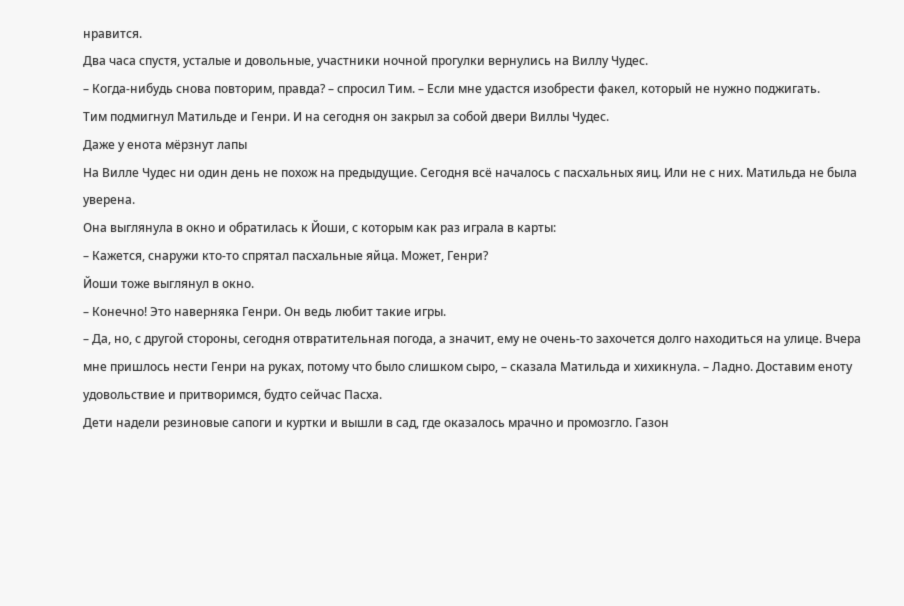нравится.
Два часа спустя, усталые и довольные, участники ночной прогулки вернулись на Виллу Чудес.
– Когда-нибудь снова повторим, правда? – спросил Тим. – Если мне удастся изобрести факел, который не нужно поджигать.
Тим подмигнул Матильде и Генри. И на сегодня он закрыл за собой двери Виллы Чудес.
Даже у енота мёрзнут лапы
На Вилле Чудес ни один день не похож на предыдущие. Сегодня всё началось с пасхальных яиц. Или не с них. Матильда не была уверена.
Она выглянула в окно и обратилась к Йоши, с которым как раз играла в карты:
– Кажется, снаружи кто-то спрятал пасхальные яйца. Может, Генри?
Йоши тоже выглянул в окно.
– Конечно! Это наверняка Генри. Он ведь любит такие игры.
– Да, но, с другой стороны, сегодня отвратительная погода, а значит, ему не очень-то захочется долго находиться на улице. Вчера мне пришлось нести Генри на руках, потому что было слишком сыро, – сказала Матильда и хихикнула. – Ладно. Доставим еноту удовольствие и притворимся, будто сейчас Пасха.
Дети надели резиновые сапоги и куртки и вышли в сад, где оказалось мрачно и промозгло. Газон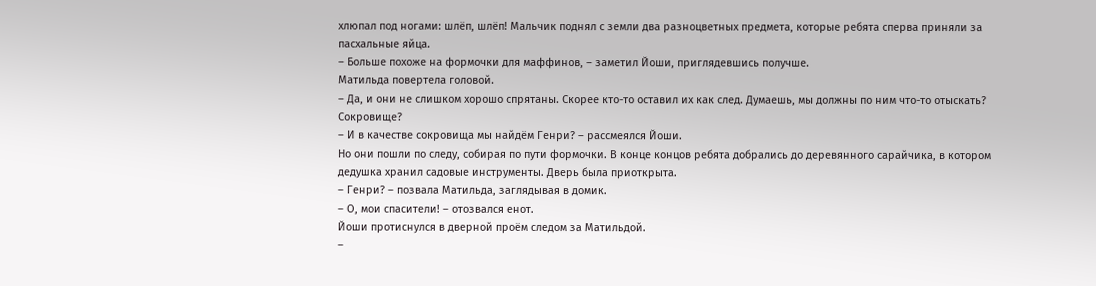хлюпал под ногами: шлёп, шлёп! Мальчик поднял с земли два разноцветных предмета, которые ребята сперва приняли за пасхальные яйца.
– Больше похоже на формочки для маффинов, – заметил Йоши, приглядевшись получше.
Матильда повертела головой.
– Да, и они не слишком хорошо спрятаны. Скорее кто-то оставил их как след. Думаешь, мы должны по ним что-то отыскать? Сокровище?
– И в качестве сокровища мы найдём Генри? – рассмеялся Йоши.
Но они пошли по следу, собирая по пути формочки. В конце концов ребята добрались до деревянного сарайчика, в котором дедушка хранил садовые инструменты. Дверь была приоткрыта.
– Генри? – позвала Матильда, заглядывая в домик.
– О, мои спасители! – отозвался енот.
Йоши протиснулся в дверной проём следом за Матильдой.
–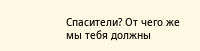Спасители? От чего же мы тебя должны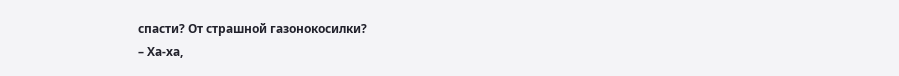спасти? От страшной газонокосилки?
– Ха-ха,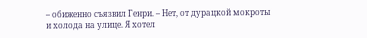– обиженно съязвил Генри. – Нет, от дурацкой мокроты и холода на улице. Я хотел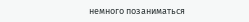немного позаниматься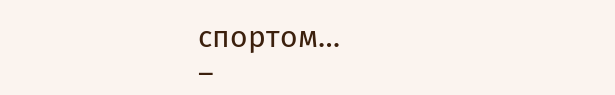спортом…
–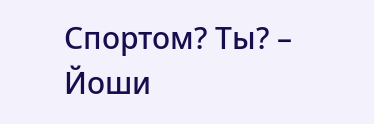Спортом? Ты? – Йоши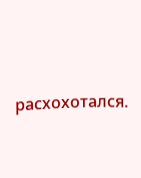расхохотался.